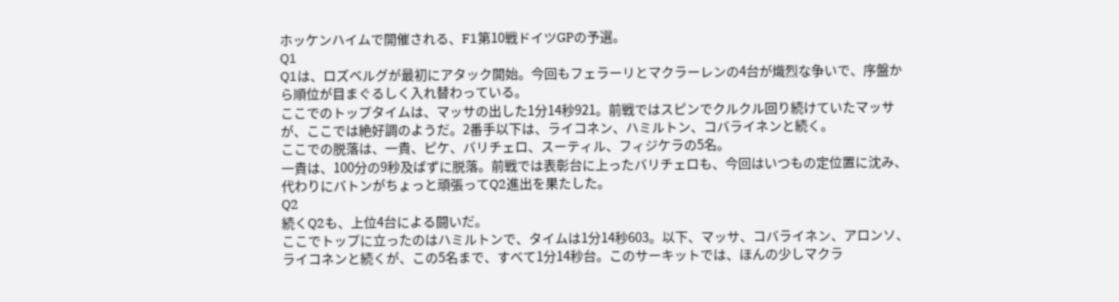ホッケンハイムで開催される、F1第10戦ドイツGPの予選。
Q1
Q1は、ロズベルグが最初にアタック開始。今回もフェラーリとマクラーレンの4台が熾烈な争いで、序盤から順位が目まぐるしく入れ替わっている。
ここでのトップタイムは、マッサの出した1分14秒921。前戦ではスピンでクルクル回り続けていたマッサが、ここでは絶好調のようだ。2番手以下は、ライコネン、ハミルトン、コバライネンと続く。
ここでの脱落は、一貴、ピケ、バリチェロ、スーティル、フィジケラの5名。
一貴は、100分の9秒及ばずに脱落。前戦では表彰台に上ったバリチェロも、今回はいつもの定位置に沈み、代わりにバトンがちょっと頑張ってQ2進出を果たした。
Q2
続くQ2も、上位4台による闘いだ。
ここでトップに立ったのはハミルトンで、タイムは1分14秒603。以下、マッサ、コバライネン、アロンソ、ライコネンと続くが、この5名まで、すべて1分14秒台。このサーキットでは、ほんの少しマクラ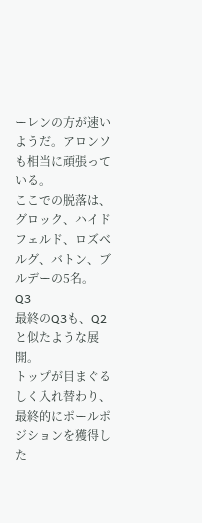ーレンの方が速いようだ。アロンソも相当に頑張っている。
ここでの脱落は、グロック、ハイドフェルド、ロズベルグ、バトン、ブルデーの5名。
Q3
最終のQ3も、Q2と似たような展開。
トップが目まぐるしく入れ替わり、最終的にポールポジションを獲得した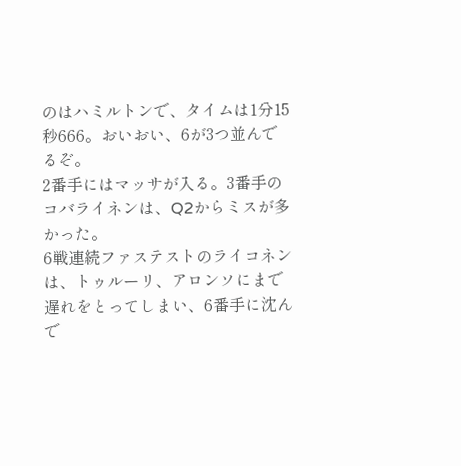のはハミルトンで、タイムは1分15秒666。おいおい、6が3つ並んでるぞ。
2番手にはマッサが入る。3番手のコバライネンは、Q2からミスが多かった。
6戦連続ファステストのライコネンは、トゥルーリ、アロンソにまで遅れをとってしまい、6番手に沈んで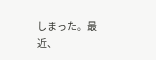しまった。最近、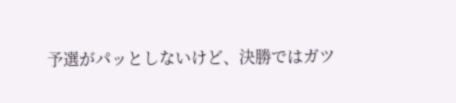予選がパッとしないけど、決勝ではガツ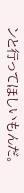ンと行ってほしいもんだ。